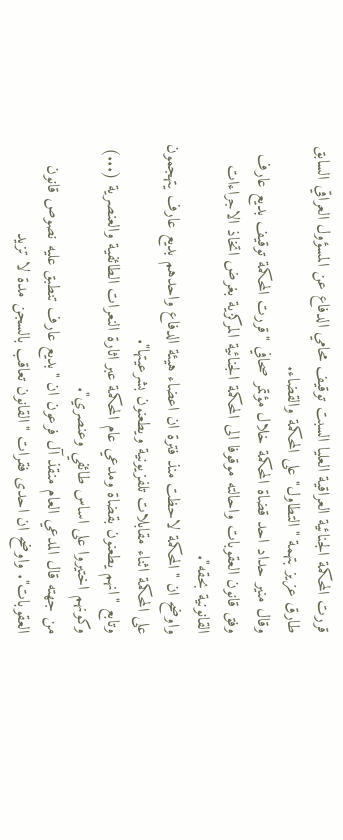قررت المحكمة الجنائية العراقية العليا السبت توقيف محامي الدفاع عن المسؤول العراقي السابق طارق عزيز بتهمة "التطاول" على المحكمة والقضاء.
وقال منير حداد احد قضاة المحكمة خلال مؤتمر صحافي "قررت المحكمة توقيف بديع عارف وفق قانون العقوبات واحالته موقوفا الى المحكمة الجنائية المركزية بغرض اتخاذ الاجراءات القانونية بحقه".
واوضح ان "المحكمة لاحظت منذ فترة ان اعضاء هيئة الدفاع واحدهم بديع عارف يتهجمون على المحكمة اثناء مقابلات تلفزيونية ويطعنون بشرعيتها".
وتابع "انهم يطعنون بقضاة ومدعي عام المحكمة عبر اثارة النعرات الطائفية والعنصرية (...) وكونهم اختيروا على اساس طائفي وعنصري".
من جهته قال المدعي العام منقذ آل فرعون ان "بديع عارف تنطبق عليه نصوص قانون العقوبات". واوضح ان احدى فقرات "القانون تعاقب بالسجن مدة لا تزيد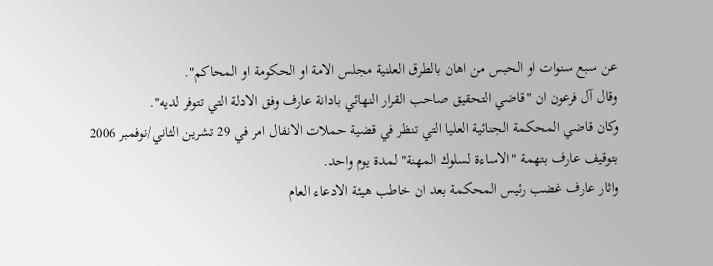عن سبع سنوات او الحبس من اهان بالطرق العلنية مجلس الامة او الحكومة او المحاكم".
وقال آل فرعون ان "قاضي التحقيق صاحب القرار النهائي بادانة عارف وفق الادلة التي تتوفر لديه".
وكان قاضي المحكمة الجنائية العليا التي تنظر في قضية حملات الانفال امر في 29 تشرين الثاني/نوفمبر 2006 بتوقيف عارف بتهمة "الاساءة لسلوك المهنة" لمدة يوم واحد.
واثار عارف غضب رئيس المحكمة بعد ان خاطب هيئة الادعاء العام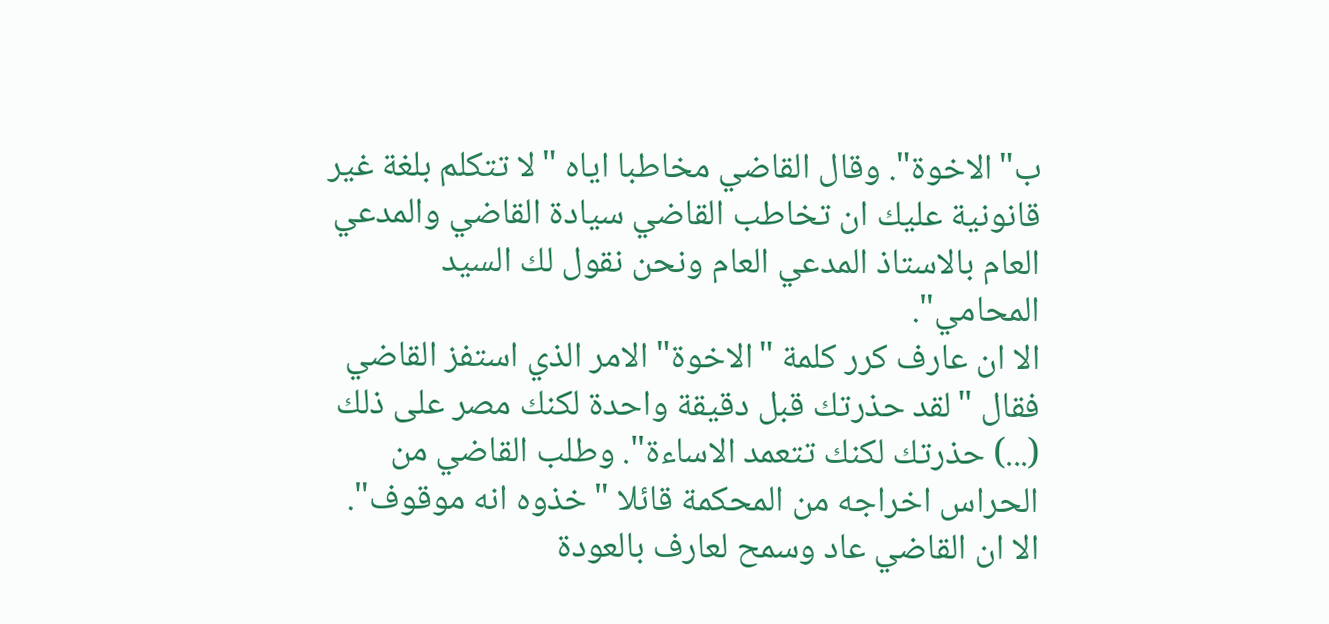ب"الاخوة". وقال القاضي مخاطبا اياه "لا تتكلم بلغة غير قانونية عليك ان تخاطب القاضي سيادة القاضي والمدعي العام بالاستاذ المدعي العام ونحن نقول لك السيد المحامي".
الا ان عارف كرر كلمة "الاخوة" الامر الذي استفز القاضي فقال "لقد حذرتك قبل دقيقة واحدة لكنك مصر على ذلك (...) حذرتك لكنك تتعمد الاساءة". وطلب القاضي من الحراس اخراجه من المحكمة قائلا "خذوه انه موقوف".
الا ان القاضي عاد وسمح لعارف بالعودة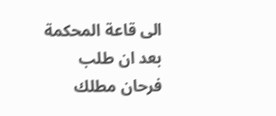الى قاعة المحكمة بعد ان طلب فرحان مطلك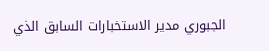الجبوري مدير الاستخبارات السابق الذي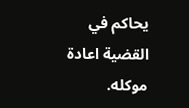يحاكم في القضية اعادة موكله.